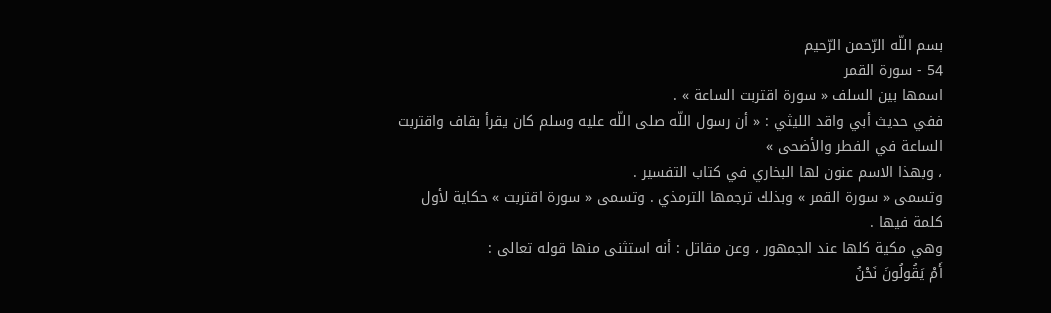بسم اللّه الرّحمن الرّحيم
54 - سورة القمر
اسمها بين السلف « سورة اقتربت الساعة » .
ففي حديث أبي واقد الليثي : « أن رسول اللّه صلى اللّه عليه وسلم كان يقرأ بقاف واقتربت الساعة في الفطر والأضحى »
، وبهذا الاسم عنون لها البخاري في كتاب التفسير .
وتسمى « سورة القمر » وبذلك ترجمها الترمذي . وتسمى « سورة اقتربت » حكاية لأول كلمة فيها .
وهي مكية كلها عند الجمهور ، وعن مقاتل : أنه استثنى منها قوله تعالى :
أَمْ يَقُولُونَ نَحْنُ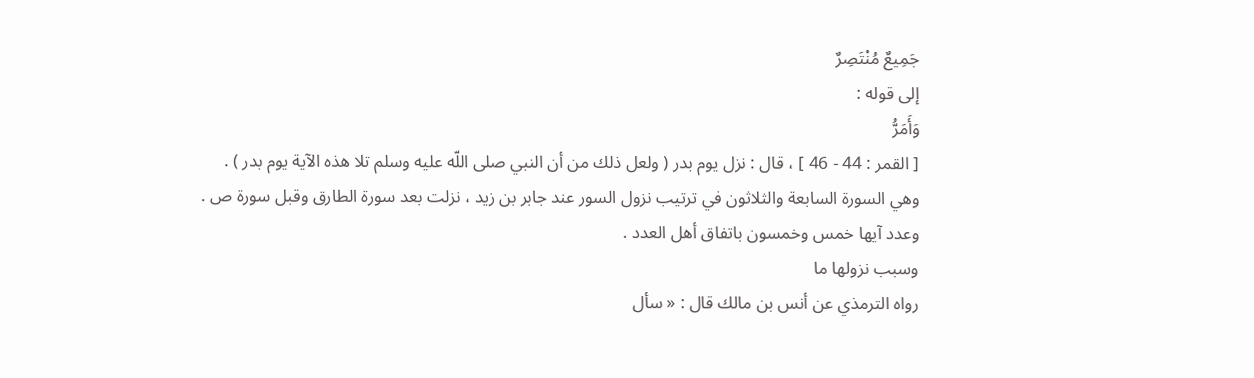جَمِيعٌ مُنْتَصِرٌ
إلى قوله :
وَأَمَرُّ
[ القمر : 44 - 46 ] ، قال : نزل يوم بدر ( ولعل ذلك من أن النبي صلى اللّه عليه وسلم تلا هذه الآية يوم بدر ) .
وهي السورة السابعة والثلاثون في ترتيب نزول السور عند جابر بن زيد ، نزلت بعد سورة الطارق وقبل سورة ص .
وعدد آيها خمس وخمسون باتفاق أهل العدد .
وسبب نزولها ما
رواه الترمذي عن أنس بن مالك قال : « سأل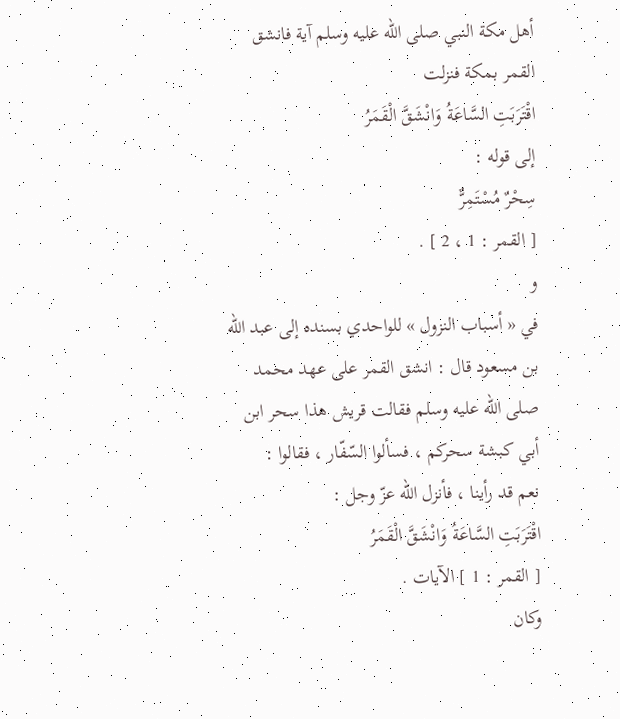أهل مكة النبي صلى اللّه عليه وسلم آية فانشق القمر بمكة فنزلت
اقْتَرَبَتِ السَّاعَةُ وَانْشَقَّ الْقَمَرُ
إلى قوله :
سِحْرٌ مُسْتَمِرٌّ
[ القمر : 1 ، 2 ] .
و
في « أسباب النزول » للواحدي بسنده إلى عبد اللّه بن مسعود قال : انشق القمر على عهد محمد صلى اللّه عليه وسلم فقالت قريش هذا سحر ابن أبي كبشة سحركم ، فسألوا السّفّار ، فقالوا :
نعم قد رأينا ، فأنزل اللّه عزّ وجل :
اقْتَرَبَتِ السَّاعَةُ وَانْشَقَّ الْقَمَرُ
[ القمر : 1 ] الآيات .
وكان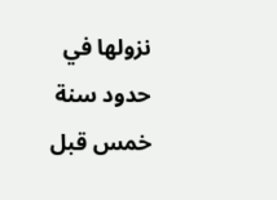نزولها في حدود سنة خمس قبل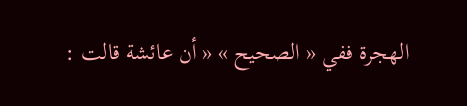الهجرة ففي « الصحيح » « أن عائشة قالت :